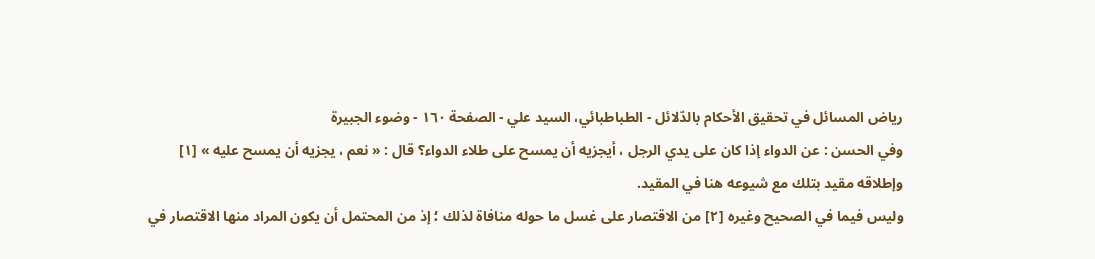رياض المسائل في تحقيق الأحكام بالدّلائل - الطباطبائي، السيد علي - الصفحة ١٦٠ - وضوء الجبيرة
وفي الحسن : عن الدواء إذا كان على يدي الرجل ، أيجزيه أن يمسح على طلاء الدواء؟ قال : « نعم ، يجزيه أن يمسح عليه » [١] وإطلاقه مقيد بتلك مع شيوعه هنا في المقيد.
وليس فيما في الصحيح وغيره [٢] من الاقتصار على غسل ما حوله منافاة لذلك ؛ إذ من المحتمل أن يكون المراد منها الاقتصار في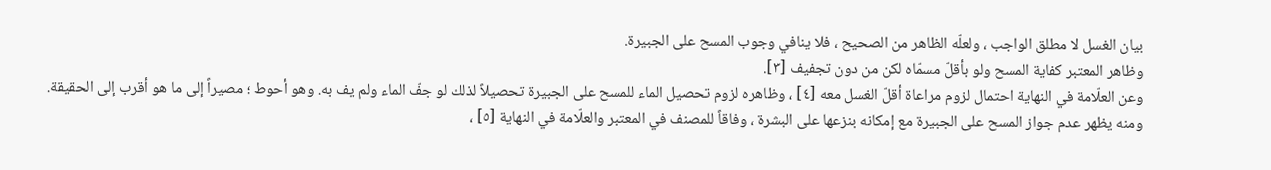بيان الغسل لا مطلق الواجب ، ولعلّه الظاهر من الصحيح ، فلا ينافي وجوب المسح على الجبيرة.
وظاهر المعتبر كفاية المسح ولو بأقلّ مسمّاه لكن من دون تجفيف [٣].
وعن العلّامة في النهاية احتمال لزوم مراعاة أقلّ الغسل معه [٤] ، وظاهره لزوم تحصيل الماء للمسح على الجبيرة تحصيلاً لذلك لو جفّ الماء ولم يف به. وهو أحوط ؛ مصيراً إلى ما هو أقرب إلى الحقيقة.
ومنه يظهر عدم جواز المسح على الجبيرة مع إمكانه بنزعها على البشرة ، وفاقاً للمصنف في المعتبر والعلّامة في النهاية [٥] ،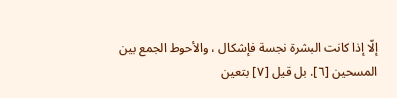إلّا إذا كانت البشرة نجسة فإشكال ، والأحوط الجمع بين المسحين [٦]. بل قيل [٧] بتعين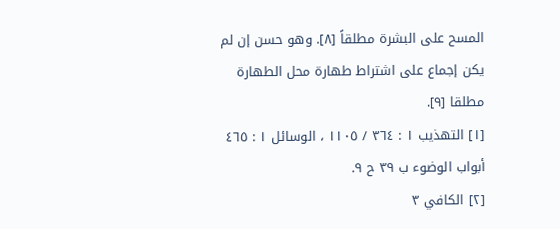المسح على البشرة مطلقاً [٨]. وهو حسن إن لم يكن إجماع على اشتراط طهارة محل الطهارة مطلقا [٩].
[١] التهذيب ١ : ٣٦٤ / ١١٠٥ ، الوسائل ١ : ٤٦٥ أبواب الوضوء ب ٣٩ ح ٩.
[٢] الكافي ٣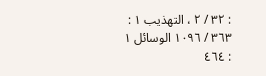: ٣٢ / ٢ ، التهذيب ١ : ٣٦٣ / ١٠٩٦ الوسائل ١ : ٤٦٤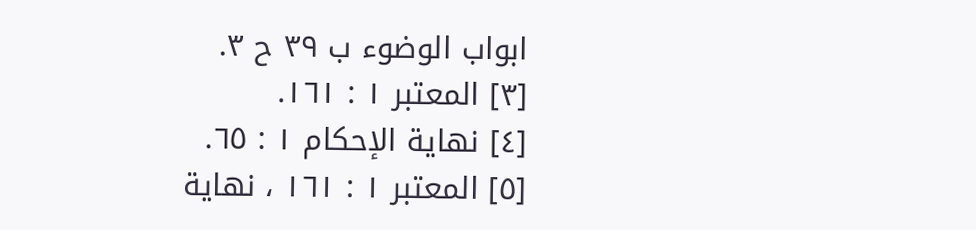ابواب الوضوء ب ٣٩ ح ٣.
[٣] المعتبر ١ : ١٦١.
[٤] نهاية الإحكام ١ : ٦٥.
[٥] المعتبر ١ : ١٦١ ، نهاية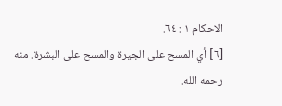الاحكام ١ : ٦٤.
[٦] أي المسح على الجيرة والمسح على البشرة. منه رحمه الله.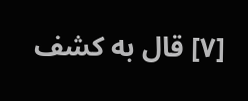[٧] قال به كشف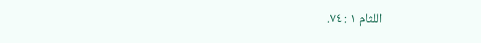اللثام ١ : ٧٤.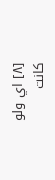[٨] اي ولو كانت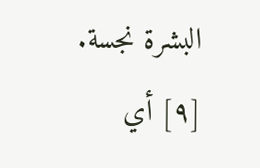البشرة نجسة.
[٩] أي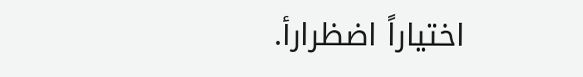اختياراً اضظرارأ.